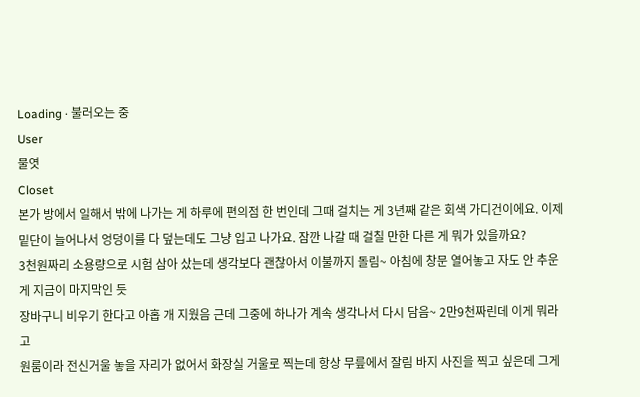Loading · 불러오는 중
User
물엿
Closet
본가 방에서 일해서 밖에 나가는 게 하루에 편의점 한 번인데 그때 걸치는 게 3년째 같은 회색 가디건이에요. 이제 밑단이 늘어나서 엉덩이를 다 덮는데도 그냥 입고 나가요. 잠깐 나갈 때 걸칠 만한 다른 게 뭐가 있을까요?
3천원짜리 소용량으로 시험 삼아 샀는데 생각보다 괜찮아서 이불까지 돌림~ 아침에 창문 열어놓고 자도 안 추운 게 지금이 마지막인 듯
장바구니 비우기 한다고 아홉 개 지웠음 근데 그중에 하나가 계속 생각나서 다시 담음~ 2만9천짜린데 이게 뭐라고
원룸이라 전신거울 놓을 자리가 없어서 화장실 거울로 찍는데 항상 무릎에서 잘림 바지 사진을 찍고 싶은데 그게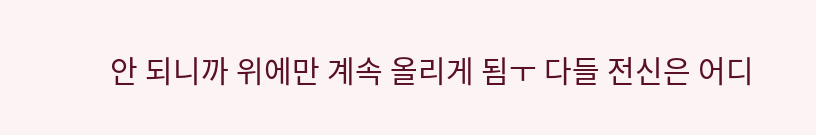안 되니까 위에만 계속 올리게 됨ㅜ 다들 전신은 어디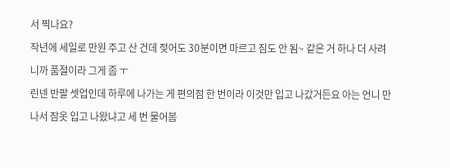서 찍나요?
작년에 세일로 만원 주고 산 건데 젖어도 30분이면 마르고 짐도 안 됨~ 같은 거 하나 더 사려니까 품절이라 그게 좀 ㅜ
린넨 반팔 셋업인데 하루에 나가는 게 편의점 한 번이라 이것만 입고 나갔거든요 아는 언니 만나서 잠옷 입고 나왔냐고 세 번 물어봄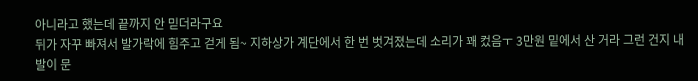아니라고 했는데 끝까지 안 믿더라구요
뒤가 자꾸 빠져서 발가락에 힘주고 걷게 됨~ 지하상가 계단에서 한 번 벗겨졌는데 소리가 꽤 컸음ㅜ 3만원 밑에서 산 거라 그런 건지 내 발이 문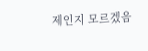제인지 모르겠음